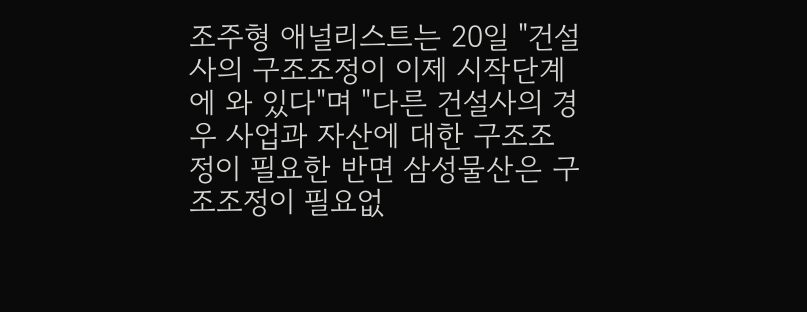조주형 애널리스트는 20일 "건설사의 구조조정이 이제 시작단계에 와 있다"며 "다른 건설사의 경우 사업과 자산에 대한 구조조정이 필요한 반면 삼성물산은 구조조정이 필요없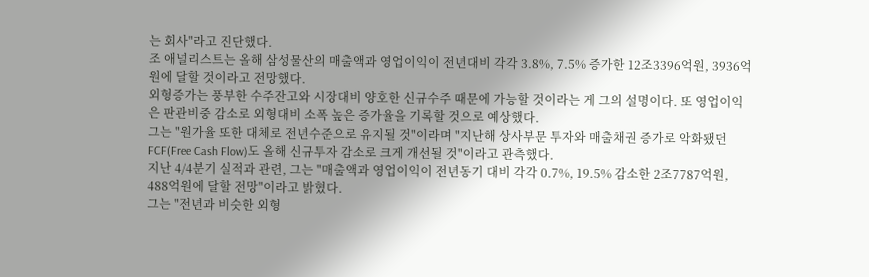는 회사"라고 진단했다.
조 애널리스트는 올해 삼성물산의 매출액과 영업이익이 전년대비 각각 3.8%, 7.5% 증가한 12조3396억원, 3936억원에 달할 것이라고 전망했다.
외형증가는 풍부한 수주잔고와 시장대비 양호한 신규수주 때문에 가능할 것이라는 게 그의 설명이다. 또 영업이익은 판관비중 감소로 외형대비 소폭 높은 증가율을 기록할 것으로 예상했다.
그는 "원가율 또한 대체로 전년수준으로 유지될 것"이라며 "지난해 상사부문 투자와 매출채권 증가로 악화됐던 FCF(Free Cash Flow)도 올해 신규투자 감소로 크게 개선될 것"이라고 관측했다.
지난 4/4분기 실적과 관련, 그는 "매출액과 영업이익이 전년동기 대비 각각 0.7%, 19.5% 감소한 2조7787억원, 488억원에 달할 전망"이라고 밝혔다.
그는 "전년과 비슷한 외형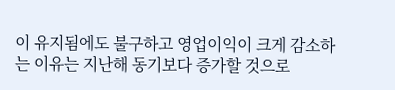이 유지됨에도 불구하고 영업이익이 크게 감소하는 이유는 지난해 동기보다 증가할 것으로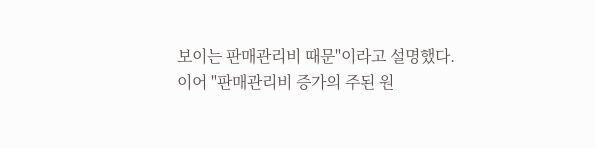보이는 판매관리비 때문"이라고 설명했다.
이어 "판매관리비 증가의 주된 원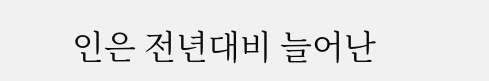인은 전년대비 늘어난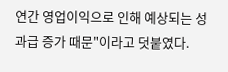연간 영업이익으로 인해 예상되는 성과급 증가 때문"이라고 덧붙였다.